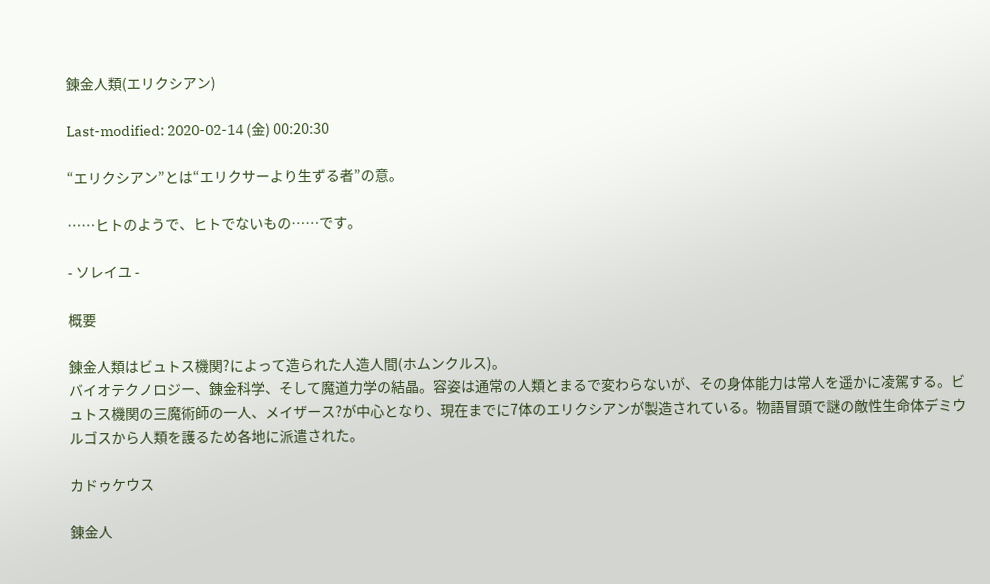錬金人類(エリクシアン)

Last-modified: 2020-02-14 (金) 00:20:30

“エリクシアン”とは“エリクサーより生ずる者”の意。

……ヒトのようで、ヒトでないもの……です。

- ソレイユ -

概要

錬金人類はビュトス機関?によって造られた人造人間(ホムンクルス)。
バイオテクノロジー、錬金科学、そして魔道力学の結晶。容姿は通常の人類とまるで変わらないが、その身体能力は常人を遥かに凌駕する。ビュトス機関の三魔術師の一人、メイザース?が中心となり、現在までに7体のエリクシアンが製造されている。物語冒頭で謎の敵性生命体デミウルゴスから人類を護るため各地に派遣された。

カドゥケウス

錬金人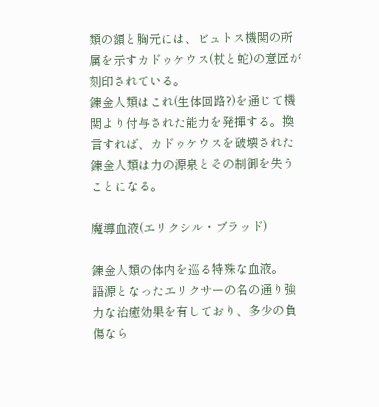類の額と胸元には、ビュトス機関の所属を示すカドゥケウス(杖と蛇)の意匠が刻印されている。
錬金人類はこれ(生体回路?)を通じて機関より付与された能力を発揮する。換言すれば、カドゥケウスを破壊された錬金人類は力の源泉とその制御を失うことになる。

魔導血液(エリクシル・ブラッド)

錬金人類の体内を巡る特殊な血液。
語源となったエリクサーの名の通り強力な治癒効果を有しており、多少の負傷なら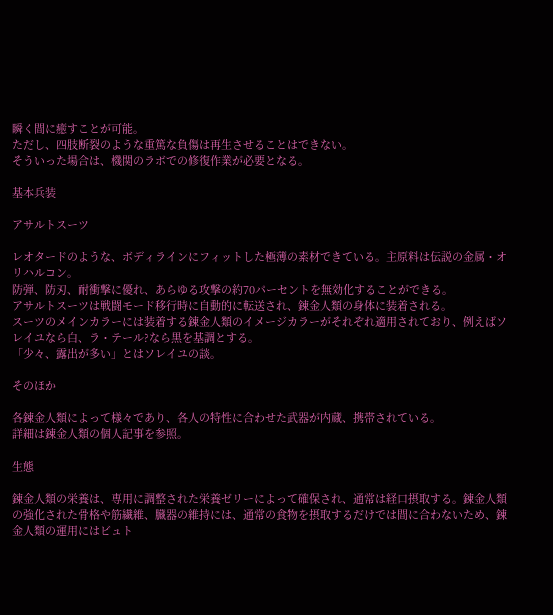瞬く間に癒すことが可能。
ただし、四肢断裂のような重篤な負傷は再生させることはできない。
そういった場合は、機関のラボでの修復作業が必要となる。

基本兵装

アサルトスーツ

レオタードのような、ボディラインにフィットした極薄の素材できている。主原料は伝説の金属・オリハルコン。
防弾、防刃、耐衝撃に優れ、あらゆる攻撃の約70パーセントを無効化することができる。
アサルトスーツは戦闘モード移行時に自動的に転送され、錬金人類の身体に装着される。
スーツのメインカラーには装着する錬金人類のイメージカラーがそれぞれ適用されており、例えばソレイユなら白、ラ・テール?なら黒を基調とする。
「少々、露出が多い」とはソレイユの談。

そのほか

各錬金人類によって様々であり、各人の特性に合わせた武器が内蔵、携帯されている。
詳細は錬金人類の個人記事を参照。

生態

錬金人類の栄養は、専用に調整された栄養ゼリーによって確保され、通常は経口摂取する。錬金人類の強化された骨格や筋繊維、臓器の維持には、通常の食物を摂取するだけでは間に合わないため、錬金人類の運用にはビュト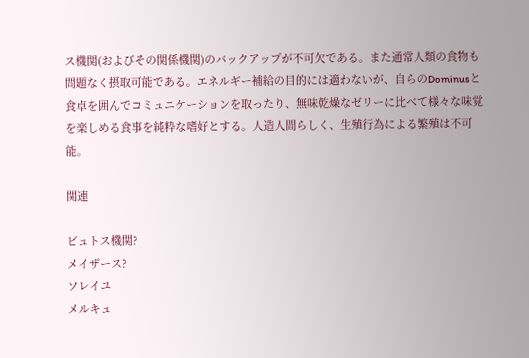ス機関(およびその関係機関)のバックアップが不可欠である。また通常人類の食物も問題なく摂取可能である。エネルギー補給の目的には適わないが、自らのDominusと食卓を囲んでコミュニケーションを取ったり、無味乾燥なゼリーに比べて様々な味覚を楽しめる食事を純粋な嗜好とする。人造人間らしく、生殖行為による繁殖は不可能。

関連

ビュトス機関?
メイザース?
ソレイユ
メルキュ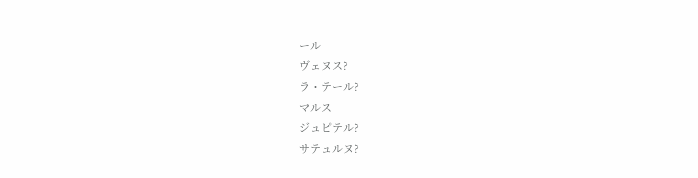ール
ヴェヌス?
ラ・テール?
マルス
ジュピテル?
サテュルヌ?